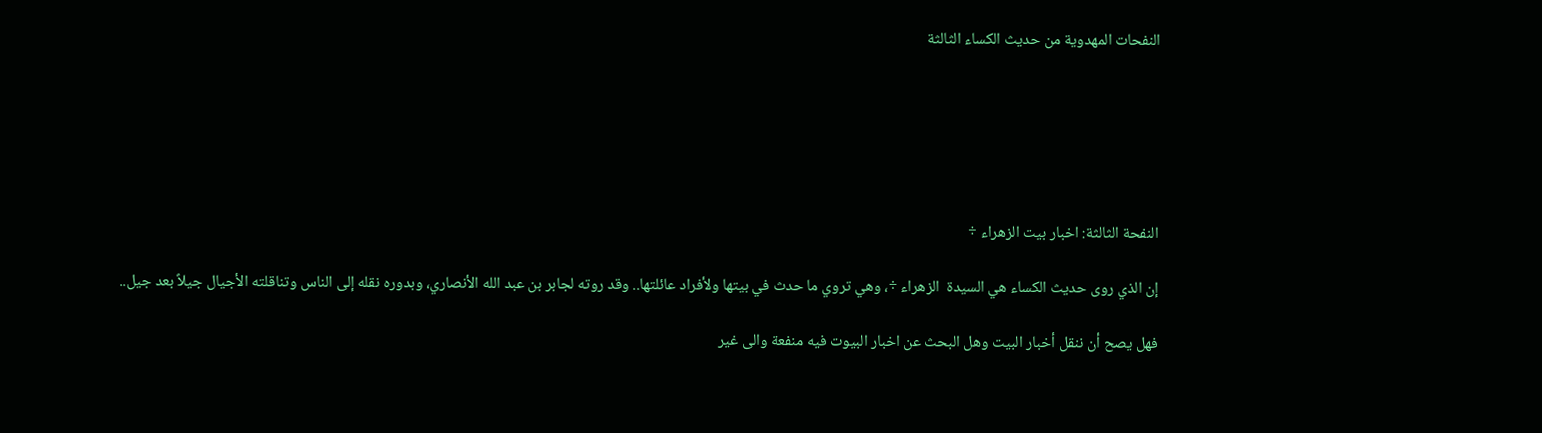النفحات المهدوية من حديث الكساء الثالثة






النفحة الثالثة: اخبار بيت الزهراء ÷

إن الذي روى حديث الكساء هي السيدة  الزهراء ÷، وهي تروي ما حدث في بيتها ولأفراد عائلتها.. وقد روته لجابر بن عبد الله الأنصاري، وبدوره نقله إلى الناس وتناقلته الأجيال جيلاً بعد جيل..

فهل يصح أن ننقل أخبار البيت وهل البحث عن اخبار البيوت فيه منفعة والى غير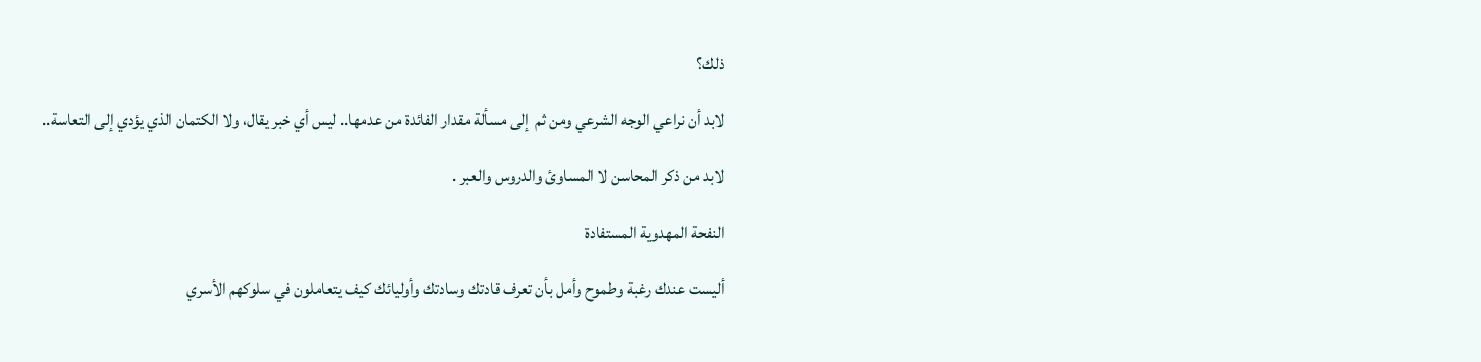ذلك؟

لابد أن نراعي الوجه الشرعي ومن ثم  إلى مسألة مقدار الفائدة من عدمها.. ليس أي خبر يقال، ولا الكتمان الذي يؤدي إلى التعاسة..

لابد من ذكر المحاسن لا المساوئ والدروس والعبر .

النفحة المهدوية المستفادة

أليست عندك رغبة وطموح وأمل بأن تعرف قادتك وسادتك وأوليائك كيف يتعاملون في سلوكهم الأسري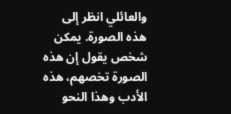والعائلي انظر إلى هذه الصورة. يمكن شخص يقول إن هذه الصورة تخصهم، هذه الأدب وهذا النحو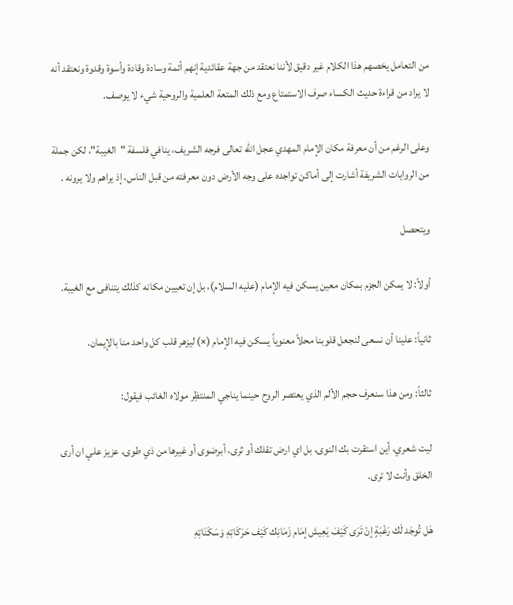من التعامل يخصهم هذا الكلام غير دقيق لأننا نعتقد من جهة عقائدية إنهم أئمة وسادة وقادة وأسوة وقدوة ونعتقد أنه لا يراد من قراءة حديث الكساء صرف الاستمتاع ومع ذلك المتعة العلمية والروحية شيء لا يوصف.

وعلى الرغم من أن معرفة مكان الإمام المهدي عجل الله تعالى فرجه الشريف، ينافي فلسفة "الغيبة"، لكن جملة من الروايات الشريفة أشارت إلى أماكن تواجده على وجه الأرض دون معرفته من قبل الناس، إذ يراهم ولا يرونه .

ويتحصل

أولاً: لا يمكن الجزم بمكان معين يسكن فيه الإمام (عليه السلام)، بل إن تعيين مكانه كذلك يتنافى مع الغيبة.

ثانياً: علينا أن نسعى لنجعل قلوبنا محلاً معنوياً يسكن فيه الإمام (×) ليزهر قلب كل واحد منا بالإيمان.

ثالثاً: ومن هذا سنعرف حجم الألم الذي يعتصر الروح حينما يناجي المنتظِر مولاه الغائب فيقول:

ليت شعري، أين استقرت بك النوى، بل اي ارض تقلك أو ثرى، أبرضوى أو غيرها من ذي طوى، عزيز علي ان أرى الخلق وأنت لا ترى.

هَل تُوجَد لَك رَغْبَةٍ إنْ تَرَى كَيْفَ يَعِيش إمَام زَمَانِك كَيْف حَرَكَاتِهِ وَسَكَنَاتِهِ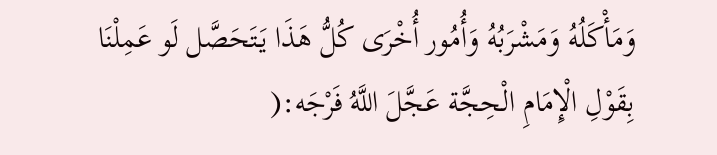وَمَأْكَلُهُ وَمَشْرَبُهُ وَأُمُور أُخْرَى كُلُّ هَذَا يَتَحَصَّل لَو عَمِلْنَا بِقَوْلِ الْإِمَامِ الْحِجَّة عَجَّلَ اللَّهُ فَرْجَه:(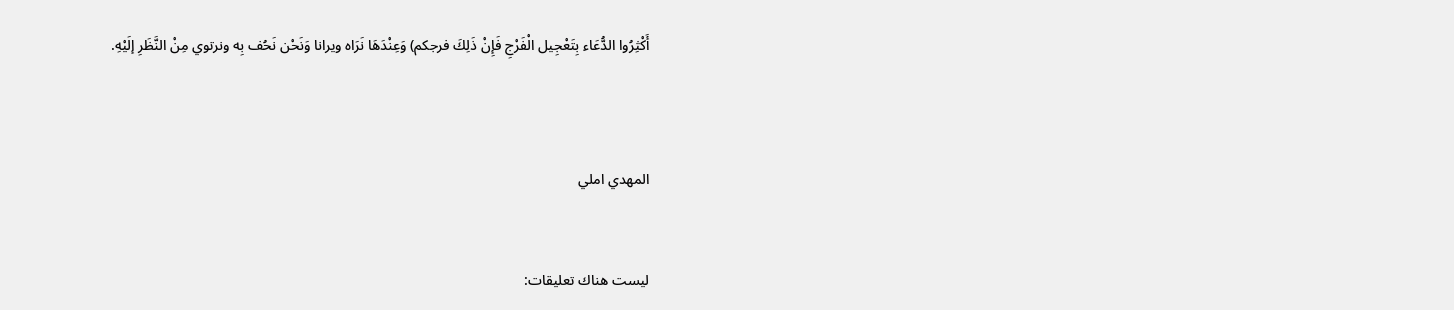أَكْثِرُوا الدُّعَاء بِتَعْجِيل الْفَرْجِ فَإِنْ ذَلِكَ فرجكم) وَعِنْدَهَا نَرَاه ويرانا وَنَحْن نَحُف بِه ونرتوي مِنْ النَّظَرِ إلَيْهِ.



المهدي املي


ليست هناك تعليقات: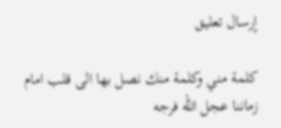إرسال تعليق

كلمة مني وكلمة منك نصل بها الى قلب امام زماننا عجل الله فرجه